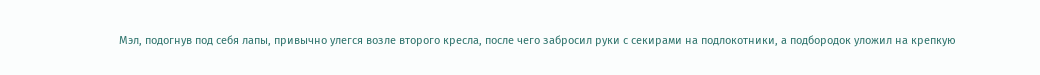Мэл, подогнув под себя лапы, привычно улегся возле второго кресла, после чего забросил руки с секирами на подлокотники, а подбородок уложил на крепкую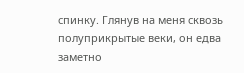спинку. Глянув на меня сквозь полуприкрытые веки, он едва заметно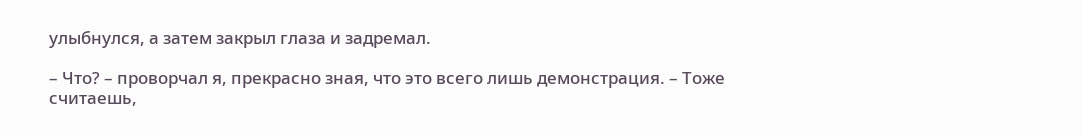улыбнулся, а затем закрыл глаза и задремал.

– Что? – проворчал я, прекрасно зная, что это всего лишь демонстрация. – Тоже считаешь,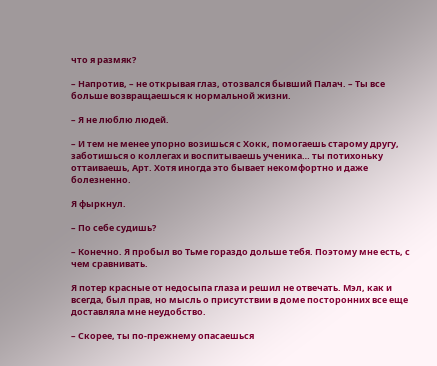что я размяк?

– Напротив, – не открывая глаз, отозвался бывший Палач. – Ты все больше возвращаешься к нормальной жизни.

– Я не люблю людей.

– И тем не менее упорно возишься с Хокк, помогаешь старому другу, заботишься о коллегах и воспитываешь ученика… ты потихоньку оттаиваешь, Арт. Хотя иногда это бывает некомфортно и даже болезненно.

Я фыркнул.

– По себе судишь?

– Конечно. Я пробыл во Тьме гораздо дольше тебя. Поэтому мне есть, с чем сравнивать.

Я потер красные от недосыпа глаза и решил не отвечать. Мэл, как и всегда, был прав, но мысль о присутствии в доме посторонних все еще доставляла мне неудобство.

– Скорее, ты по-прежнему опасаешься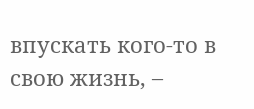впускать кого-то в свою жизнь, –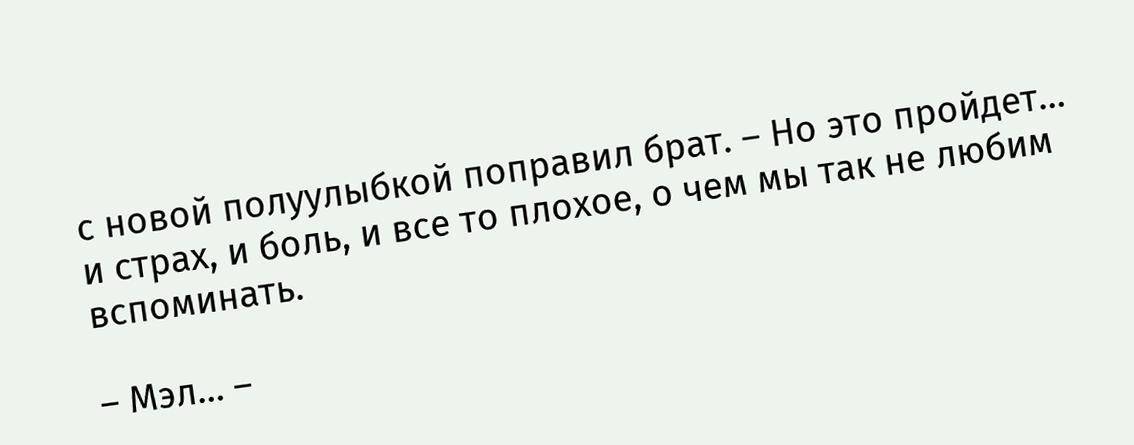с новой полуулыбкой поправил брат. – Но это пройдет… и страх, и боль, и все то плохое, о чем мы так не любим вспоминать.

– Мэл… –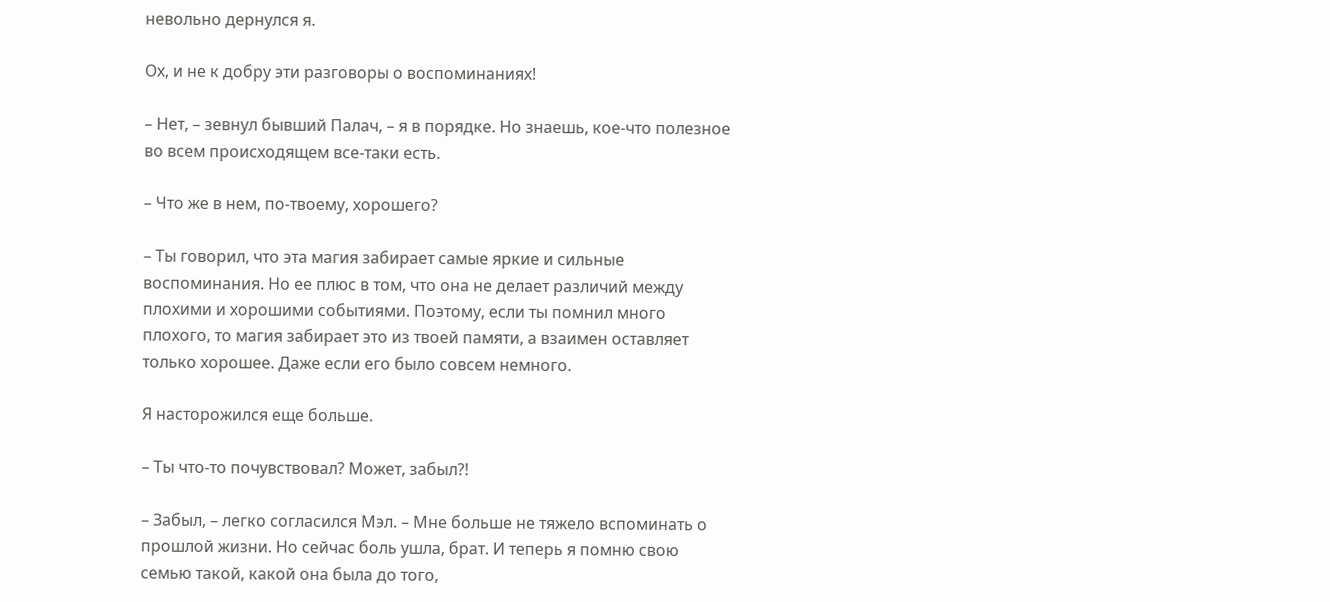невольно дернулся я.

Ох, и не к добру эти разговоры о воспоминаниях!

– Нет, – зевнул бывший Палач, – я в порядке. Но знаешь, кое-что полезное во всем происходящем все-таки есть.

– Что же в нем, по-твоему, хорошего?

– Ты говорил, что эта магия забирает самые яркие и сильные воспоминания. Но ее плюс в том, что она не делает различий между плохими и хорошими событиями. Поэтому, если ты помнил много плохого, то магия забирает это из твоей памяти, а взаимен оставляет только хорошее. Даже если его было совсем немного.

Я насторожился еще больше.

– Ты что-то почувствовал? Может, забыл?!

– Забыл, – легко согласился Мэл. – Мне больше не тяжело вспоминать о прошлой жизни. Но сейчас боль ушла, брат. И теперь я помню свою семью такой, какой она была до того,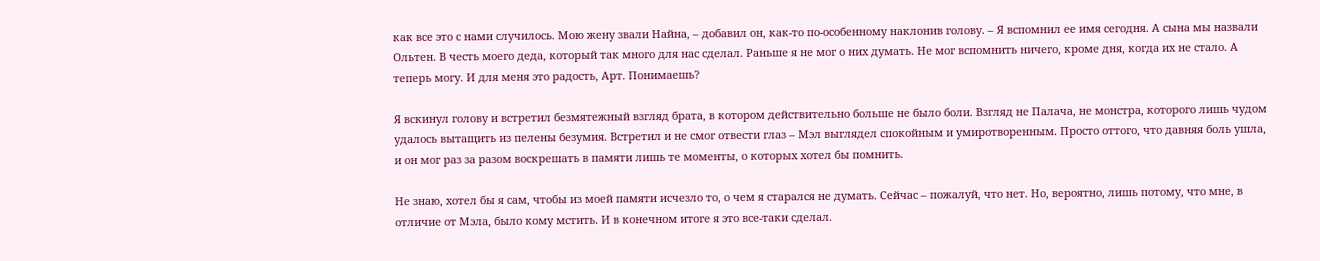как все это с нами случилось. Мою жену звали Найна, – добавил он, как-то по-особенному наклонив голову. – Я вспомнил ее имя сегодня. А сына мы назвали Ольтен. В честь моего деда, который так много для нас сделал. Раньше я не мог о них думать. Не мог вспомнить ничего, кроме дня, когда их не стало. А теперь могу. И для меня это радость, Арт. Понимаешь?

Я вскинул голову и встретил безмятежный взгляд брата, в котором действительно больше не было боли. Взгляд не Палача, не монстра, которого лишь чудом удалось вытащить из пелены безумия. Встретил и не смог отвести глаз – Мэл выглядел спокойным и умиротворенным. Просто оттого, что давняя боль ушла, и он мог раз за разом воскрешать в памяти лишь те моменты, о которых хотел бы помнить.

Не знаю, хотел бы я сам, чтобы из моей памяти исчезло то, о чем я старался не думать. Сейчас – пожалуй, что нет. Но, вероятно, лишь потому, что мне, в отличие от Мэла, было кому мстить. И в конечном итоге я это все-таки сделал.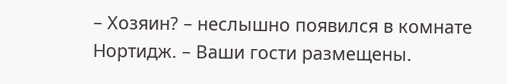– Хозяин? – неслышно появился в комнате Нортидж. – Ваши гости размещены.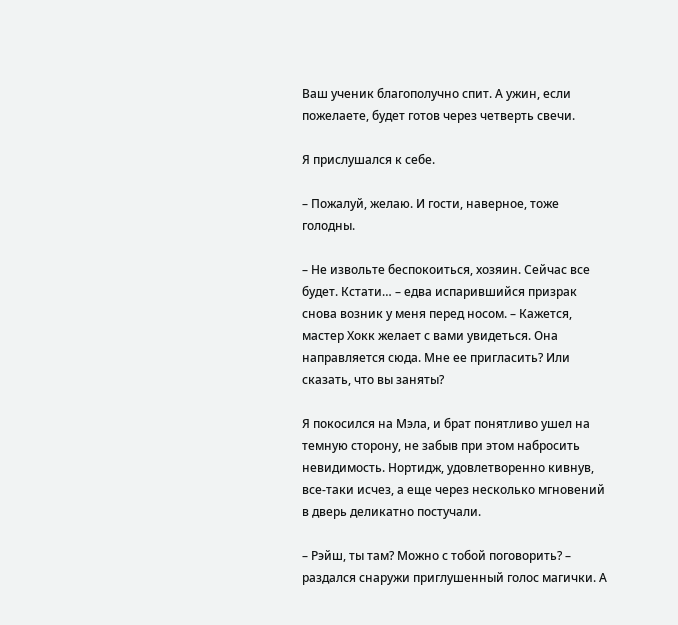Ваш ученик благополучно спит. А ужин, если пожелаете, будет готов через четверть свечи.

Я прислушался к себе.

– Пожалуй, желаю. И гости, наверное, тоже голодны.

– Не извольте беспокоиться, хозяин. Сейчас все будет. Кстати… – едва испарившийся призрак снова возник у меня перед носом. – Кажется, мастер Хокк желает с вами увидеться. Она направляется сюда. Мне ее пригласить? Или сказать, что вы заняты?

Я покосился на Мэла, и брат понятливо ушел на темную сторону, не забыв при этом набросить невидимость. Нортидж, удовлетворенно кивнув, все-таки исчез, а еще через несколько мгновений в дверь деликатно постучали.

– Рэйш, ты там? Можно с тобой поговорить? – раздался снаружи приглушенный голос магички. А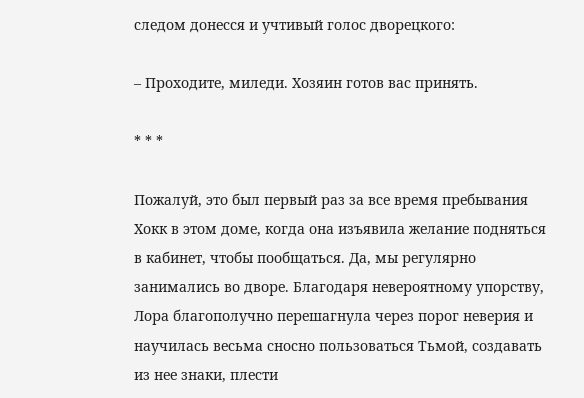следом донесся и учтивый голос дворецкого:

– Проходите, миледи. Хозяин готов вас принять.

* * *

Пожалуй, это был первый раз за все время пребывания Хокк в этом доме, когда она изъявила желание подняться в кабинет, чтобы пообщаться. Да, мы регулярно занимались во дворе. Благодаря невероятному упорству, Лора благополучно перешагнула через порог неверия и научилась весьма сносно пользоваться Тьмой, создавать из нее знаки, плести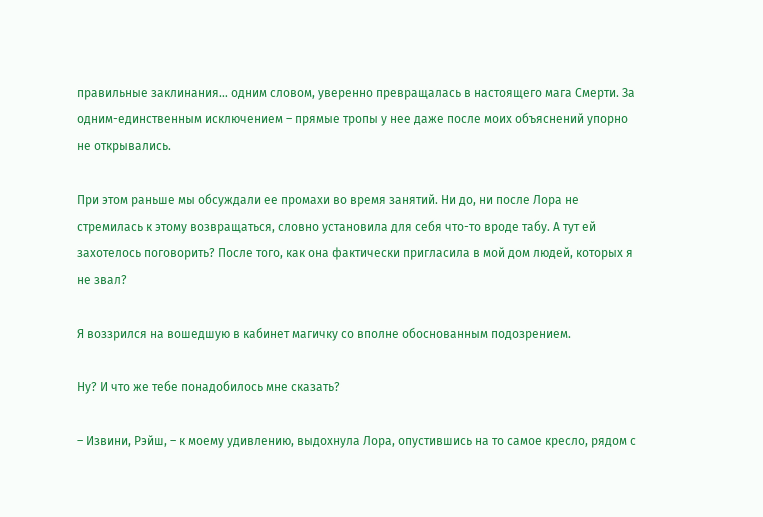правильные заклинания… одним словом, уверенно превращалась в настоящего мага Смерти. За одним-единственным исключением – прямые тропы у нее даже после моих объяснений упорно не открывались.

При этом раньше мы обсуждали ее промахи во время занятий. Ни до, ни после Лора не стремилась к этому возвращаться, словно установила для себя что-то вроде табу. А тут ей захотелось поговорить? После того, как она фактически пригласила в мой дом людей, которых я не звал?

Я воззрился на вошедшую в кабинет магичку со вполне обоснованным подозрением.

Ну? И что же тебе понадобилось мне сказать?

– Извини, Рэйш, – к моему удивлению, выдохнула Лора, опустившись на то самое кресло, рядом с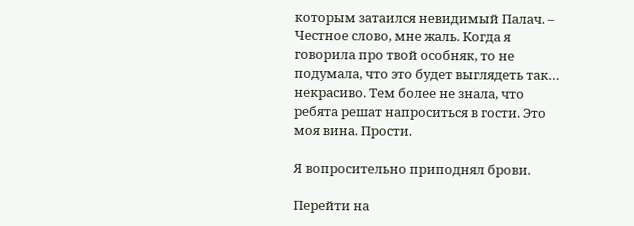которым затаился невидимый Палач. – Честное слово, мне жаль. Когда я говорила про твой особняк, то не подумала, что это будет выглядеть так… некрасиво. Тем более не знала, что ребята решат напроситься в гости. Это моя вина. Прости.

Я вопросительно приподнял брови.

Перейти на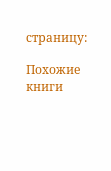страницу:

Похожие книги